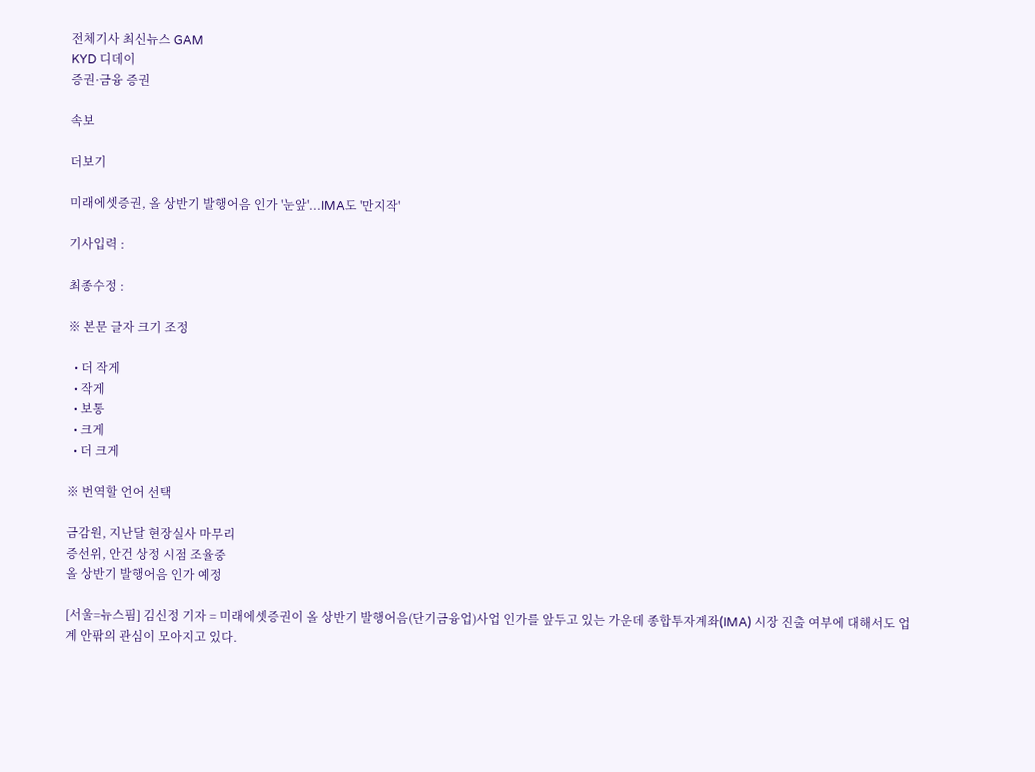전체기사 최신뉴스 GAM
KYD 디데이
증권·금융 증권

속보

더보기

미래에셋증권, 올 상반기 발행어음 인가 '눈앞'...IMA도 '만지작'

기사입력 :

최종수정 :

※ 본문 글자 크기 조정

  • 더 작게
  • 작게
  • 보통
  • 크게
  • 더 크게

※ 번역할 언어 선택

금감원, 지난달 현장실사 마무리
증선위, 안건 상정 시점 조율중
올 상반기 발행어음 인가 예정

[서울=뉴스핌] 김신정 기자 = 미래에셋증권이 올 상반기 발행어음(단기금융업)사업 인가를 앞두고 있는 가운데 종합투자계좌(IMA) 시장 진출 여부에 대해서도 업계 안팎의 관심이 모아지고 있다.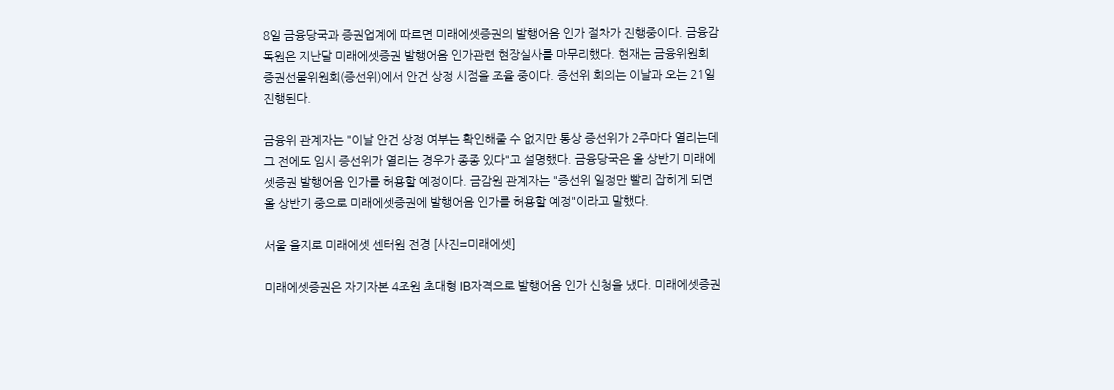8일 금융당국과 증권업계에 따르면 미래에셋증권의 발행어음 인가 절차가 진행중이다. 금융감독원은 지난달 미래에셋증권 발행어음 인가관련 현장실사를 마무리했다. 현재는 금융위원회 증권선물위원회(증선위)에서 안건 상정 시점을 조율 중이다. 증선위 회의는 이날과 오는 21일 진행된다.

금융위 관계자는 "이날 안건 상정 여부는 확인해줄 수 없지만 통상 증선위가 2주마다 열리는데 그 전에도 임시 증선위가 열리는 경우가 종종 있다"고 설명했다. 금융당국은 올 상반기 미래에셋증권 발행어음 인가를 허용할 예정이다. 금감원 관계자는 "증선위 일정만 빨리 잡히게 되면 올 상반기 중으로 미래에셋증권에 발행어음 인가를 허용할 예정"이라고 말했다.

서울 을지로 미래에셋 센터원 전경 [사진=미래에셋]

미래에셋증권은 자기자본 4조원 초대형 IB자격으로 발행어음 인가 신청을 냈다. 미래에셋증권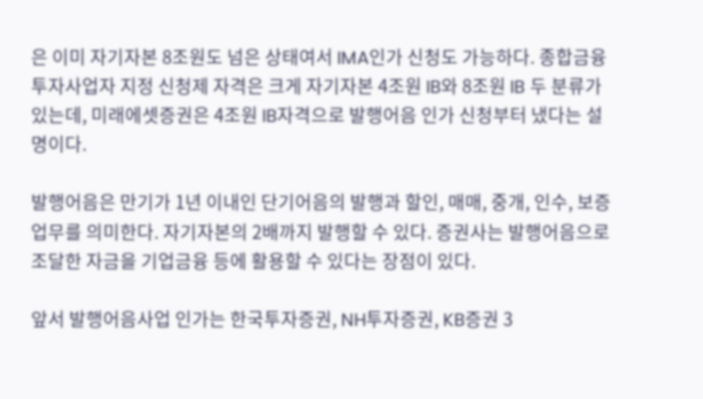은 이미 자기자본 8조원도 넘은 상태여서 IMA인가 신청도 가능하다. 종합금융투자사업자 지정 신청제 자격은 크게 자기자본 4조원 IB와 8조원 IB 두 분류가 있는데, 미래에셋증권은 4조원 IB자격으로 발행어음 인가 신청부터 냈다는 설명이다.

발행어음은 만기가 1년 이내인 단기어음의 발행과 할인, 매매, 중개, 인수, 보증업무를 의미한다. 자기자본의 2배까지 발행할 수 있다. 증권사는 발행어음으로 조달한 자금을 기업금융 등에 활용할 수 있다는 장점이 있다.

앞서 발행어음사업 인가는 한국투자증권, NH투자증권, KB증권 3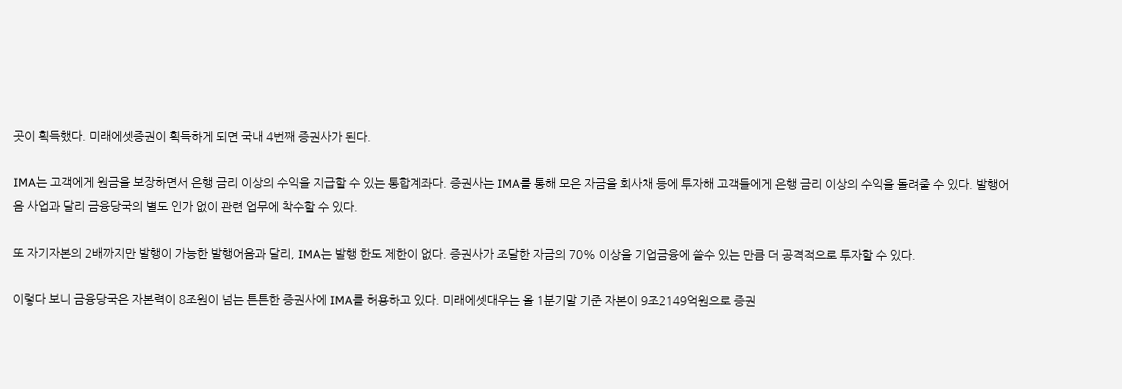곳이 획득했다. 미래에셋증권이 획득하게 되면 국내 4번째 증권사가 된다.

IMA는 고객에게 원금을 보장하면서 은행 금리 이상의 수익을 지급할 수 있는 통합계좌다. 증권사는 IMA를 통해 모은 자금을 회사채 등에 투자해 고객들에게 은행 금리 이상의 수익을 돌려줄 수 있다. 발행어음 사업과 달리 금융당국의 별도 인가 없이 관련 업무에 착수할 수 있다.

또 자기자본의 2배까지만 발행이 가능한 발행어음과 달리, IMA는 발행 한도 제한이 없다. 증권사가 조달한 자금의 70% 이상을 기업금융에 쓸수 있는 만큼 더 공격적으로 투자할 수 있다.

이렇다 보니 금융당국은 자본력이 8조원이 넘는 튼튼한 증권사에 IMA를 허용하고 있다. 미래에셋대우는 올 1분기말 기준 자본이 9조2149억원으로 증권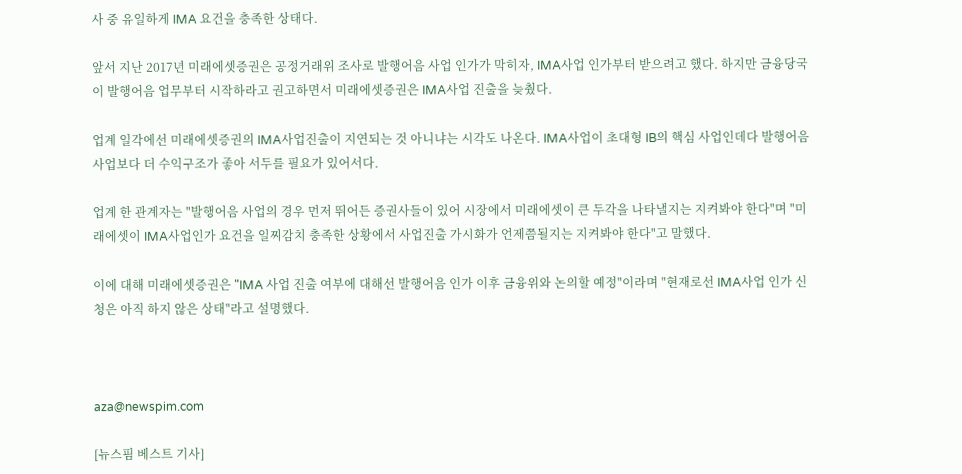사 중 유일하게 IMA 요건을 충족한 상태다.

앞서 지난 2017년 미래에셋증권은 공정거래위 조사로 발행어음 사업 인가가 막히자, IMA사업 인가부터 받으려고 했다. 하지만 금융당국이 발행어음 업무부터 시작하라고 권고하면서 미래에셋증권은 IMA사업 진출을 늦췄다.

업계 일각에선 미래에셋증권의 IMA사업진출이 지연되는 것 아니냐는 시각도 나온다. IMA사업이 초대형 IB의 핵심 사업인데다 발행어음 사업보다 더 수익구조가 좋아 서두를 필요가 있어서다.

업계 한 관계자는 "발행어음 사업의 경우 먼저 뛰어든 증권사들이 있어 시장에서 미래에셋이 큰 두각을 나타낼지는 지켜봐야 한다"며 "미래에셋이 IMA사업인가 요건을 일찌감치 충족한 상황에서 사업진출 가시화가 언제쯤될지는 지켜봐야 한다"고 말했다.

이에 대해 미래에셋증권은 "IMA 사업 진출 여부에 대해선 발행어음 인가 이후 금융위와 논의할 예정"이라며 "현재로선 IMA사업 인가 신청은 아직 하지 않은 상태"라고 설명했다.



aza@newspim.com

[뉴스핌 베스트 기사]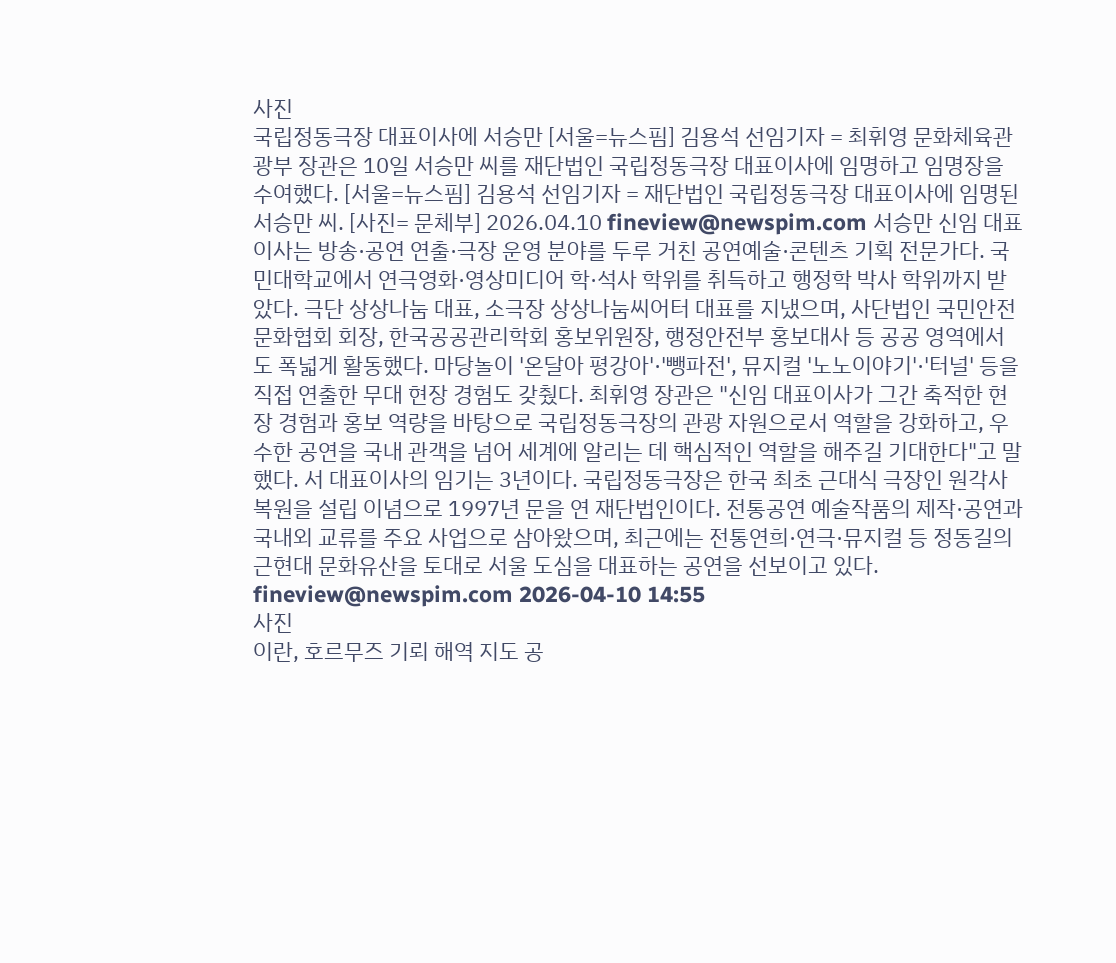사진
국립정동극장 대표이사에 서승만 [서울=뉴스핌] 김용석 선임기자 = 최휘영 문화체육관광부 장관은 10일 서승만 씨를 재단법인 국립정동극장 대표이사에 임명하고 임명장을 수여했다. [서울=뉴스핌] 김용석 선임기자 = 재단법인 국립정동극장 대표이사에 임명된 서승만 씨. [사진= 문체부] 2026.04.10 fineview@newspim.com 서승만 신임 대표이사는 방송·공연 연출·극장 운영 분야를 두루 거친 공연예술·콘텐츠 기획 전문가다. 국민대학교에서 연극영화·영상미디어 학·석사 학위를 취득하고 행정학 박사 학위까지 받았다. 극단 상상나눔 대표, 소극장 상상나눔씨어터 대표를 지냈으며, 사단법인 국민안전문화협회 회장, 한국공공관리학회 홍보위원장, 행정안전부 홍보대사 등 공공 영역에서도 폭넓게 활동했다. 마당놀이 '온달아 평강아'·'뺑파전', 뮤지컬 '노노이야기'·'터널' 등을 직접 연출한 무대 현장 경험도 갖췄다. 최휘영 장관은 "신임 대표이사가 그간 축적한 현장 경험과 홍보 역량을 바탕으로 국립정동극장의 관광 자원으로서 역할을 강화하고, 우수한 공연을 국내 관객을 넘어 세계에 알리는 데 핵심적인 역할을 해주길 기대한다"고 말했다. 서 대표이사의 임기는 3년이다. 국립정동극장은 한국 최초 근대식 극장인 원각사 복원을 설립 이념으로 1997년 문을 연 재단법인이다. 전통공연 예술작품의 제작·공연과 국내외 교류를 주요 사업으로 삼아왔으며, 최근에는 전통연희·연극·뮤지컬 등 정동길의 근현대 문화유산을 토대로 서울 도심을 대표하는 공연을 선보이고 있다. fineview@newspim.com 2026-04-10 14:55
사진
이란, 호르무즈 기뢰 해역 지도 공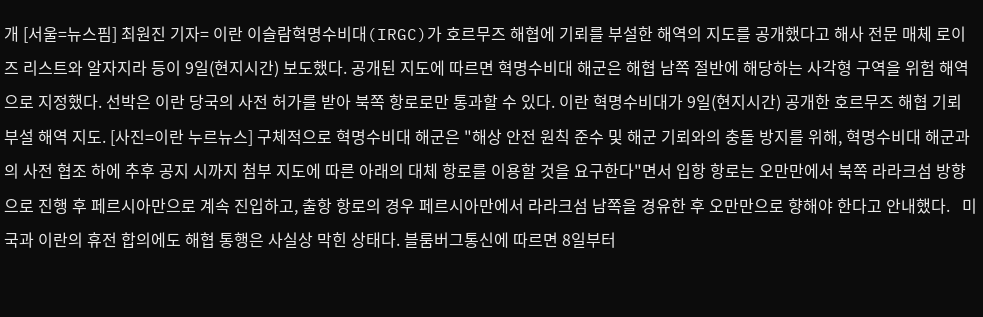개 [서울=뉴스핌] 최원진 기자= 이란 이슬람혁명수비대(IRGC)가 호르무즈 해협에 기뢰를 부설한 해역의 지도를 공개했다고 해사 전문 매체 로이즈 리스트와 알자지라 등이 9일(현지시간) 보도했다. 공개된 지도에 따르면 혁명수비대 해군은 해협 남쪽 절반에 해당하는 사각형 구역을 위험 해역으로 지정했다. 선박은 이란 당국의 사전 허가를 받아 북쪽 항로로만 통과할 수 있다. 이란 혁명수비대가 9일(현지시간) 공개한 호르무즈 해협 기뢰 부설 해역 지도. [사진=이란 누르뉴스] 구체적으로 혁명수비대 해군은 "해상 안전 원칙 준수 및 해군 기뢰와의 충돌 방지를 위해, 혁명수비대 해군과의 사전 협조 하에 추후 공지 시까지 첨부 지도에 따른 아래의 대체 항로를 이용할 것을 요구한다"면서 입항 항로는 오만만에서 북쪽 라라크섬 방향으로 진행 후 페르시아만으로 계속 진입하고, 출항 항로의 경우 페르시아만에서 라라크섬 남쪽을 경유한 후 오만만으로 향해야 한다고 안내했다.   미국과 이란의 휴전 합의에도 해협 통행은 사실상 막힌 상태다. 블룸버그통신에 따르면 8일부터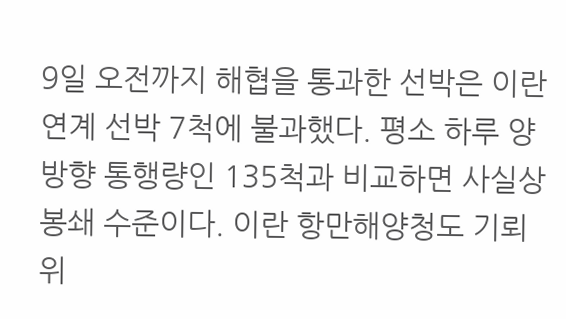9일 오전까지 해협을 통과한 선박은 이란 연계 선박 7척에 불과했다. 평소 하루 양방향 통행량인 135척과 비교하면 사실상 봉쇄 수준이다. 이란 항만해양청도 기뢰 위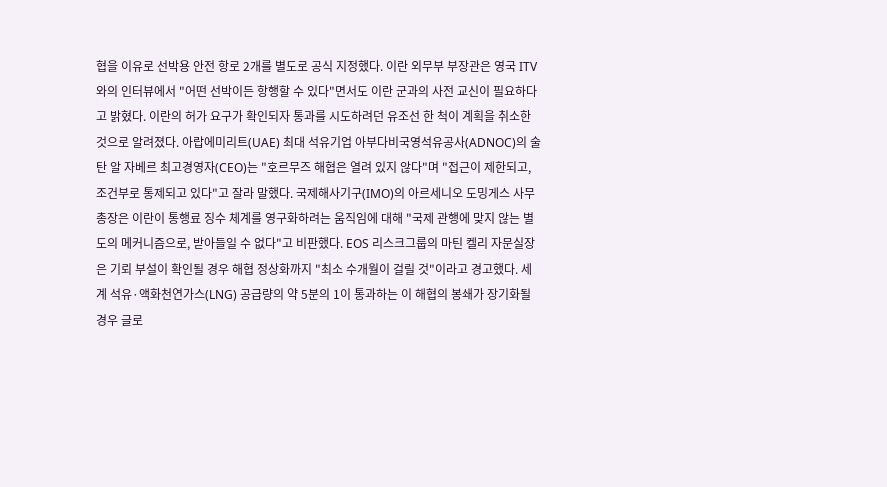협을 이유로 선박용 안전 항로 2개를 별도로 공식 지정했다. 이란 외무부 부장관은 영국 ITV와의 인터뷰에서 "어떤 선박이든 항행할 수 있다"면서도 이란 군과의 사전 교신이 필요하다고 밝혔다. 이란의 허가 요구가 확인되자 통과를 시도하려던 유조선 한 척이 계획을 취소한 것으로 알려졌다. 아랍에미리트(UAE) 최대 석유기업 아부다비국영석유공사(ADNOC)의 술탄 알 자베르 최고경영자(CEO)는 "호르무즈 해협은 열려 있지 않다"며 "접근이 제한되고, 조건부로 통제되고 있다"고 잘라 말했다. 국제해사기구(IMO)의 아르세니오 도밍게스 사무총장은 이란이 통행료 징수 체계를 영구화하려는 움직임에 대해 "국제 관행에 맞지 않는 별도의 메커니즘으로, 받아들일 수 없다"고 비판했다. EOS 리스크그룹의 마틴 켈리 자문실장은 기뢰 부설이 확인될 경우 해협 정상화까지 "최소 수개월이 걸릴 것"이라고 경고했다. 세계 석유·액화천연가스(LNG) 공급량의 약 5분의 1이 통과하는 이 해협의 봉쇄가 장기화될 경우 글로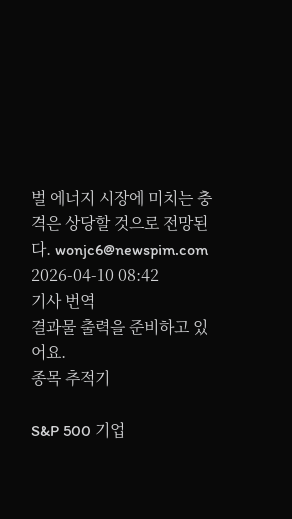벌 에너지 시장에 미치는 충격은 상당할 것으로 전망된다. wonjc6@newspim.com   2026-04-10 08:42
기사 번역
결과물 출력을 준비하고 있어요.
종목 추적기

S&P 500 기업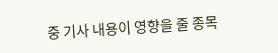중 기사 내용이 영향을 줄 종목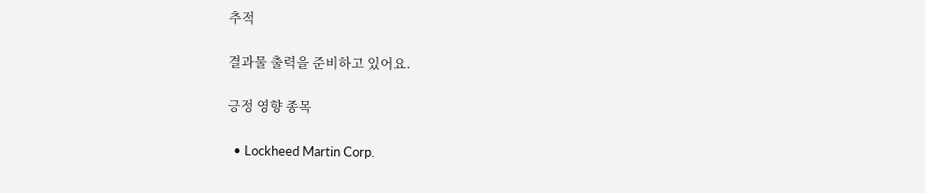추적

결과물 출력을 준비하고 있어요.

긍정 영향 종목

  • Lockheed Martin Corp.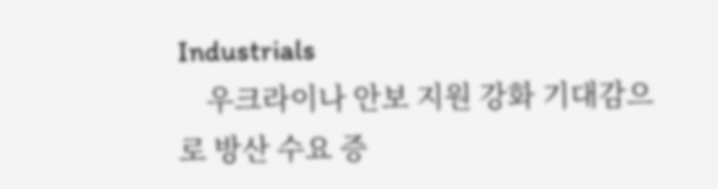Industrials
    우크라이나 안보 지원 강화 기대감으로 방산 수요 증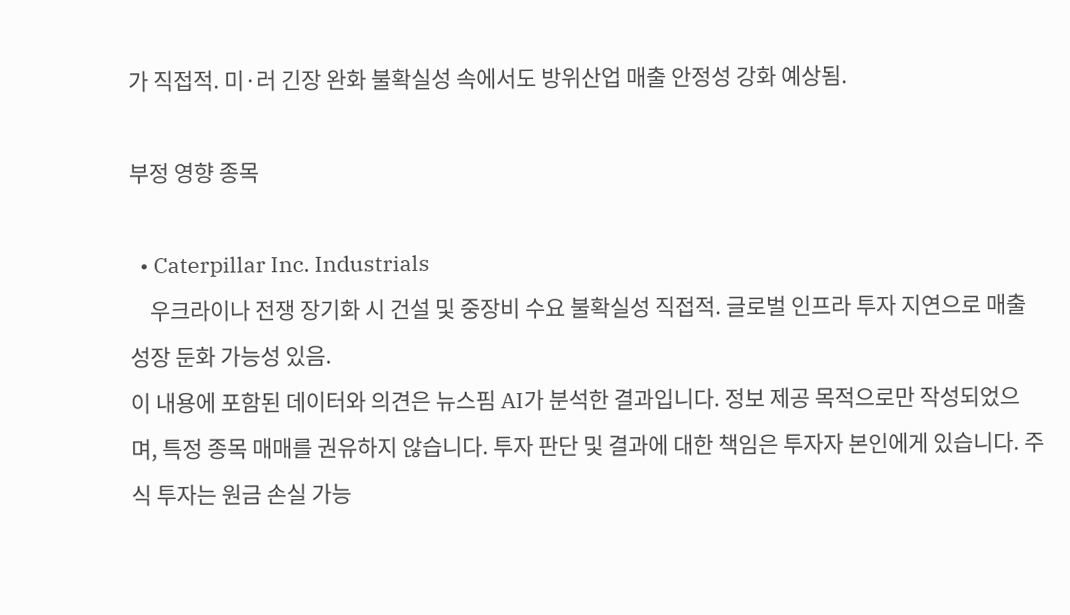가 직접적. 미·러 긴장 완화 불확실성 속에서도 방위산업 매출 안정성 강화 예상됨.

부정 영향 종목

  • Caterpillar Inc. Industrials
    우크라이나 전쟁 장기화 시 건설 및 중장비 수요 불확실성 직접적. 글로벌 인프라 투자 지연으로 매출 성장 둔화 가능성 있음.
이 내용에 포함된 데이터와 의견은 뉴스핌 AI가 분석한 결과입니다. 정보 제공 목적으로만 작성되었으며, 특정 종목 매매를 권유하지 않습니다. 투자 판단 및 결과에 대한 책임은 투자자 본인에게 있습니다. 주식 투자는 원금 손실 가능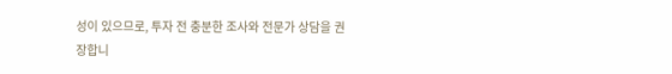성이 있으므로, 투자 전 충분한 조사와 전문가 상담을 권장합니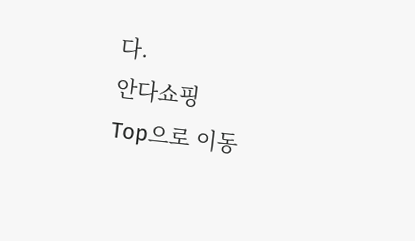다.
안다쇼핑
Top으로 이동